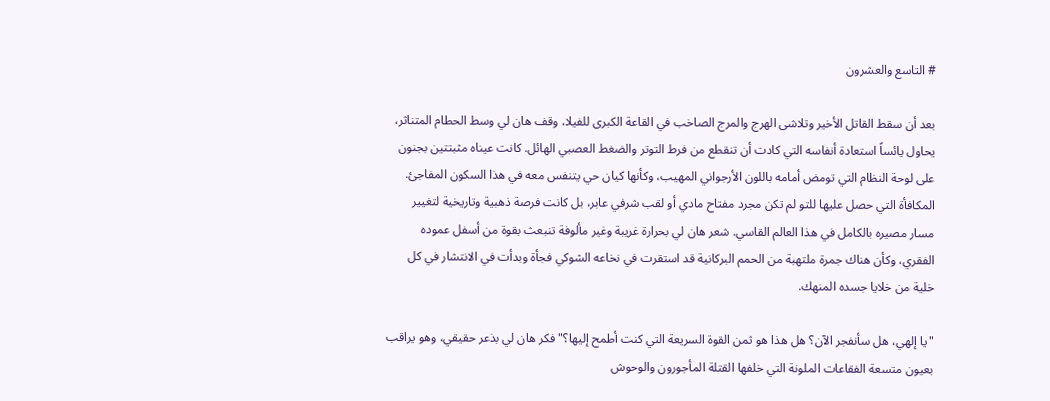# التاسع والعشرون

بعد أن سقط القاتل الأخير وتلاشى الهرج والمرج الصاخب في القاعة الكبرى للفيلا، وقف هان لي وسط الحطام المتناثر، يحاول يائساً استعادة أنفاسه التي كادت أن تنقطع من فرط التوتر والضغط العصبي الهائل. كانت عيناه مثبتتين بجنون على لوحة النظام التي تومض أمامه باللون الأرجواني المهيب، وكأنها كيان حي يتنفس معه في هذا السكون المفاجئ. المكافأة التي حصل عليها للتو لم تكن مجرد مفتاح مادي أو لقب شرفي عابر، بل كانت فرصة ذهبية وتاريخية لتغيير مسار مصيره بالكامل في هذا العالم القاسي. شعر هان لي بحرارة غريبة وغير مألوفة تنبعث بقوة من أسفل عموده الفقري، وكأن هناك جمرة ملتهبة من الحمم البركانية قد استقرت في نخاعه الشوكي فجأة وبدأت في الانتشار في كل خلية من خلايا جسده المنهك.

"يا إلهي، هل سأنفجر الآن؟ هل هذا هو ثمن القوة السريعة التي كنت أطمح إليها؟" فكر هان لي بذعر حقيقي، وهو يراقب بعيون متسعة الفقاعات الملونة التي خلفها القتلة المأجورون والوحوش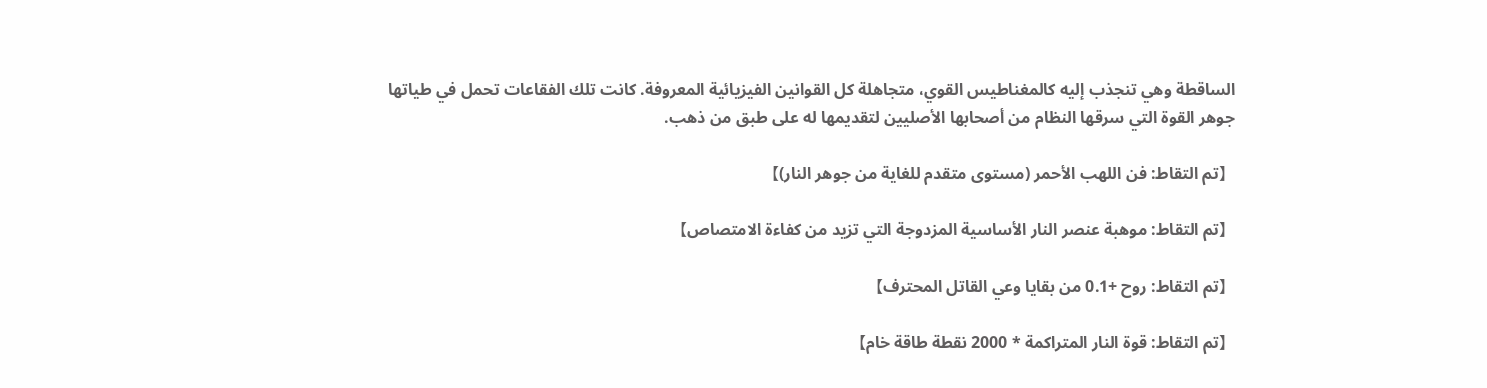الساقطة وهي تنجذب إليه كالمغناطيس القوي، متجاهلة كل القوانين الفيزيائية المعروفة. كانت تلك الفقاعات تحمل في طياتها جوهر القوة التي سرقها النظام من أصحابها الأصليين لتقديمها له على طبق من ذهب.

【تم التقاط: فن اللهب الأحمر (مستوى متقدم للغاية من جوهر النار)】

【تم التقاط: موهبة عنصر النار الأساسية المزدوجة التي تزيد من كفاءة الامتصاص】

【تم التقاط: روح +0.1 من بقايا وعي القاتل المحترف】

【تم التقاط: قوة النار المتراكمة * 2000 نقطة طاقة خام】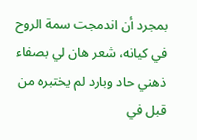بمجرد أن اندمجت سمة الروح في كيانه، شعر هان لي بصفاء ذهني حاد وبارد لم يختبره من قبل في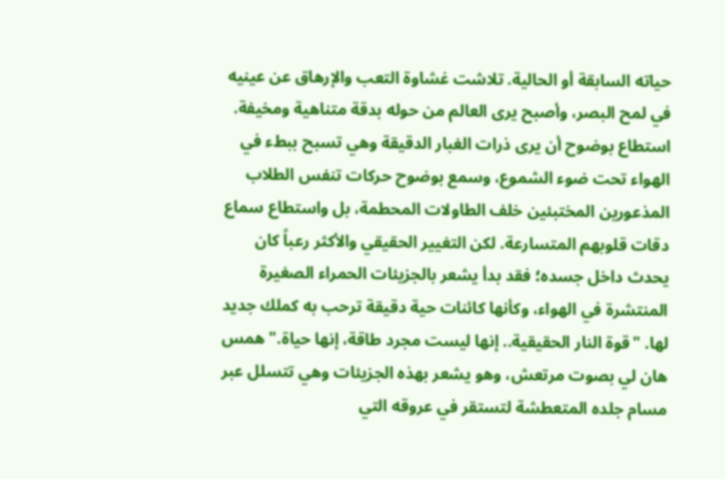حياته السابقة أو الحالية. تلاشت غشاوة التعب والإرهاق عن عينيه في لمح البصر، وأصبح يرى العالم من حوله بدقة متناهية ومخيفة. استطاع بوضوح أن يرى ذرات الغبار الدقيقة وهي تسبح ببطء في الهواء تحت ضوء الشموع، وسمع بوضوح حركات تنفس الطلاب المذعورين المختبئين خلف الطاولات المحطمة، بل واستطاع سماع دقات قلوبهم المتسارعة. لكن التغيير الحقيقي والأكثر رعباً كان يحدث داخل جسده؛ فقد بدأ يشعر بالجزيئات الحمراء الصغيرة المنتشرة في الهواء، وكأنها كائنات حية دقيقة ترحب به كملك جديد لها. "قوة النار الحقيقية.. إنها ليست مجرد طاقة، إنها حياة." همس هان لي بصوت مرتعش، وهو يشعر بهذه الجزيئات وهي تتسلل عبر مسام جلده المتعطشة لتستقر في عروقه التي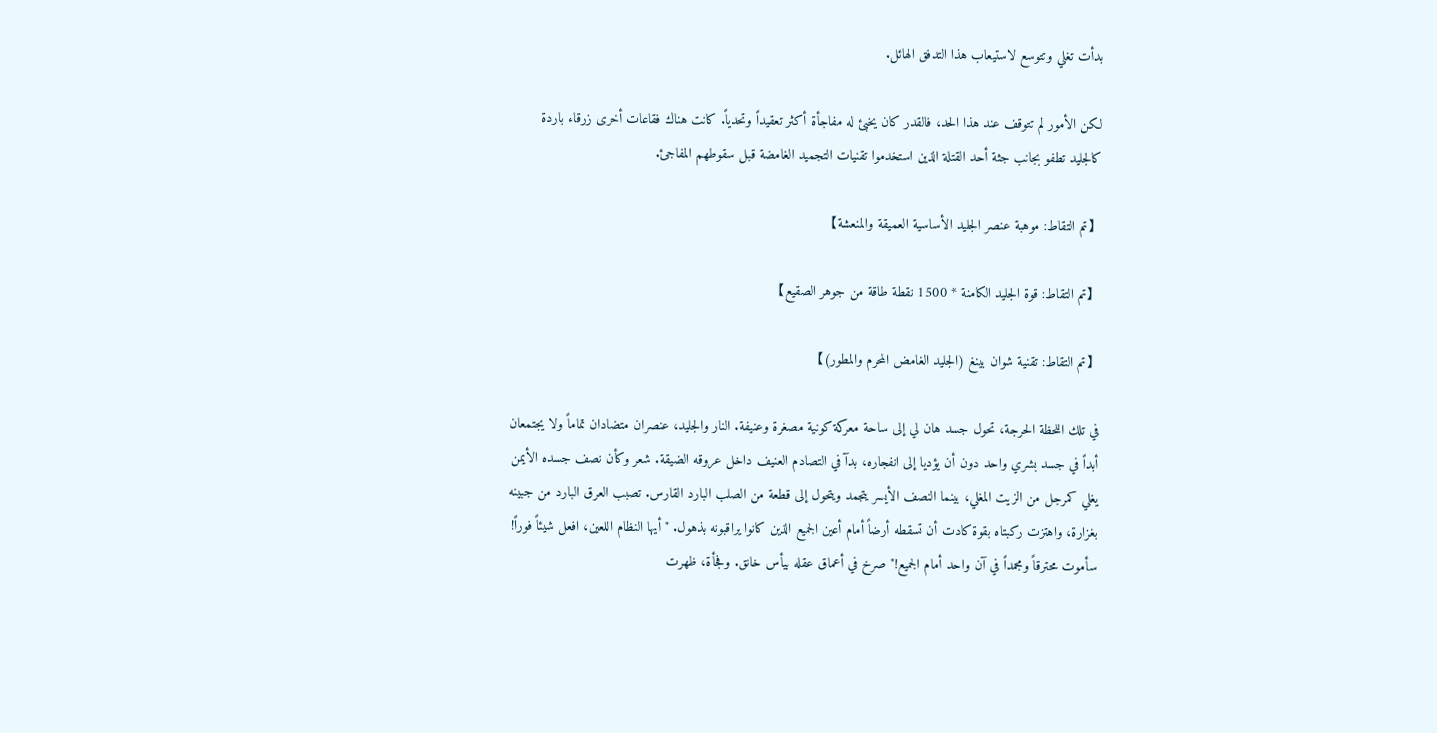بدأت تغلي وتتوسع لاستيعاب هذا التدفق الهائل.

لكن الأمور لم تتوقف عند هذا الحد، فالقدر كان يخبئ له مفاجأة أكثر تعقيداً وتحدياً. كانت هناك فقاعات أخرى زرقاء باردة كالجليد تطفو بجانب جثة أحد القتلة الذين استخدموا تقنيات التجميد الغامضة قبل سقوطهم المفاجئ.

【تم التقاط: موهبة عنصر الجليد الأساسية العميقة والمنعشة】

【تم التقاط: قوة الجليد الكامنة * 1500 نقطة طاقة من جوهر الصقيع】

【تم التقاط: تقنية شوان بينغ (الجليد الغامض المحرم والمطور)】

في تلك اللحظة الحرجة، تحول جسد هان لي إلى ساحة معركة كونية مصغرة وعنيفة. النار والجليد، عنصران متضادان تماماً ولا يجتمعان أبداً في جسد بشري واحد دون أن يؤديا إلى انفجاره، بدآ في التصادم العنيف داخل عروقه الضيقة. شعر وكأن نصف جسده الأيمن يغلي كمرجل من الزيت المغلي، بينما النصف الأيسر يتجمد ويتحول إلى قطعة من الصلب البارد القارس. تصبب العرق البارد من جبينه بغزارة، واهتزت ركبتاه بقوة كادت أن تسقطه أرضاً أمام أعين الجميع الذين كانوا يراقبونه بذهول. "أيها النظام اللعين، افعل شيئاً فوراً! سأموت محترقاً ومجمداً في آن واحد أمام الجميع!" صرخ في أعماق عقله بيأس خانق. وفجأة، ظهرت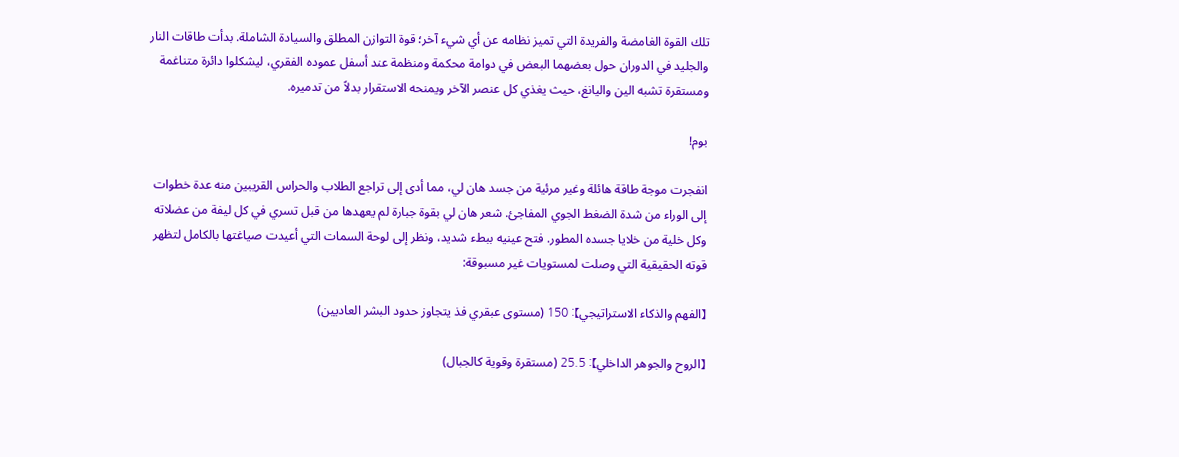تلك القوة الغامضة والفريدة التي تميز نظامه عن أي شيء آخر؛ قوة التوازن المطلق والسيادة الشاملة. بدأت طاقات النار والجليد في الدوران حول بعضهما البعض في دوامة محكمة ومنظمة عند أسفل عموده الفقري، ليشكلوا دائرة متناغمة ومستقرة تشبه الين واليانغ، حيث يغذي كل عنصر الآخر ويمنحه الاستقرار بدلاً من تدميره.

بوم!

انفجرت موجة طاقة هائلة وغير مرئية من جسد هان لي، مما أدى إلى تراجع الطلاب والحراس القريبين منه عدة خطوات إلى الوراء من شدة الضغط الجوي المفاجئ. شعر هان لي بقوة جبارة لم يعهدها من قبل تسري في كل ليفة من عضلاته وكل خلية من خلايا جسده المطور. فتح عينيه ببطء شديد، ونظر إلى لوحة السمات التي أعيدت صياغتها بالكامل لتظهر قوته الحقيقية التي وصلت لمستويات غير مسبوقة:

【الفهم والذكاء الاستراتيجي】: 150 (مستوى عبقري فذ يتجاوز حدود البشر العاديين)

【الروح والجوهر الداخلي】: 25.5 (مستقرة وقوية كالجبال)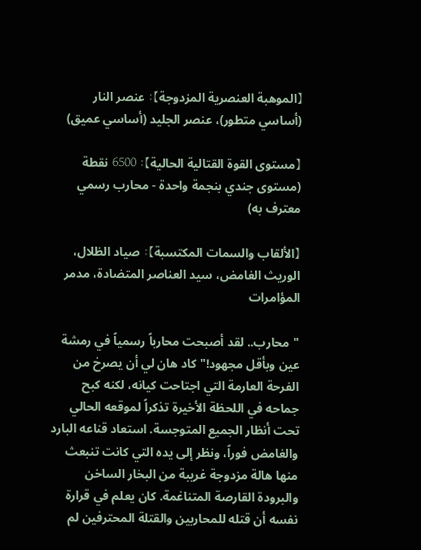【الموهبة العنصرية المزدوجة】: عنصر النار (أساسي متطور)، عنصر الجليد (أساسي عميق)

【مستوى القوة القتالية الحالية】: 6500 نقطة (مستوى جندي بنجمة واحدة - محارب رسمي معترف به)

【الألقاب والسمات المكتسبة】: صياد الظلال، الوريث الغامض، سيد العناصر المتضادة، مدمر المؤامرات

"محارب.. لقد أصبحت محارباً رسمياً في رمشة عين وبأقل مجهود!" كاد هان لي أن يصرخ من الفرحة العارمة التي اجتاحت كيانه، لكنه كبح جماحه في اللحظة الأخيرة تذكراً لموقعه الحالي تحت أنظار الجميع المتوجسة. استعاد قناعه البارد والغامض فوراً، ونظر إلى يده التي كانت تنبعث منها هالة مزدوجة غريبة من البخار الساخن والبرودة القارصة المتناغمة. كان يعلم في قرارة نفسه أن قتله للمحاربين والقتلة المحترفين لم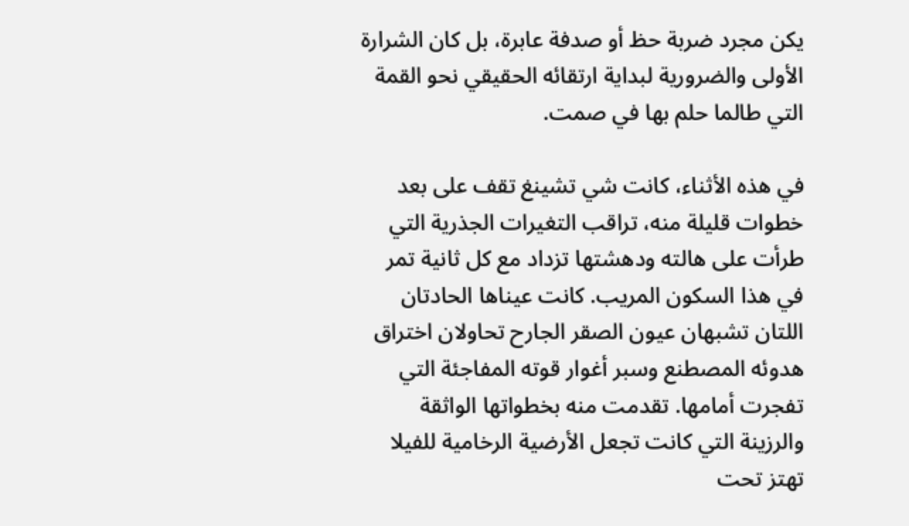يكن مجرد ضربة حظ أو صدفة عابرة، بل كان الشرارة الأولى والضرورية لبداية ارتقائه الحقيقي نحو القمة التي طالما حلم بها في صمت.

في هذه الأثناء، كانت شي تشينغ تقف على بعد خطوات قليلة منه، تراقب التغيرات الجذرية التي طرأت على هالته ودهشتها تزداد مع كل ثانية تمر في هذا السكون المريب. كانت عيناها الحادتان اللتان تشبهان عيون الصقر الجارح تحاولان اختراق هدوئه المصطنع وسبر أغوار قوته المفاجئة التي تفجرت أمامها. تقدمت منه بخطواتها الواثقة والرزينة التي كانت تجعل الأرضية الرخامية للفيلا تهتز تحت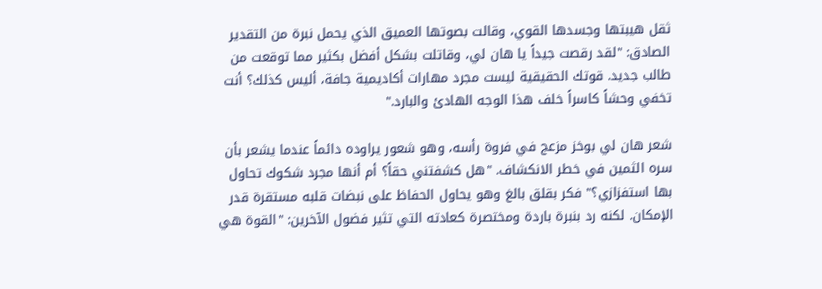ثقل هيبتها وجسدها القوي، وقالت بصوتها العميق الذي يحمل نبرة من التقدير الصادق: "لقد رقصت جيداً يا هان لي، وقاتلت بشكل أفضل بكثير مما توقعت من طالب جديد. قوتك الحقيقية ليست مجرد مهارات أكاديمية جافة، أليس كذلك؟ أنت تخفي وحشاً كاسراً خلف هذا الوجه الهادئ والبارد."

شعر هان لي بوخز مزعج في فروة رأسه، وهو شعور يراوده دائماً عندما يشعر بأن سره الثمين في خطر الانكشاف. "هل كشفتني حقاً؟ أم أنها مجرد شكوك تحاول بها استفزازي؟" فكر بقلق بالغ وهو يحاول الحفاظ على نبضات قلبه مستقرة قدر الإمكان. لكنه رد بنبرة باردة ومختصرة كعادته التي تثير فضول الآخرين: "القوة هي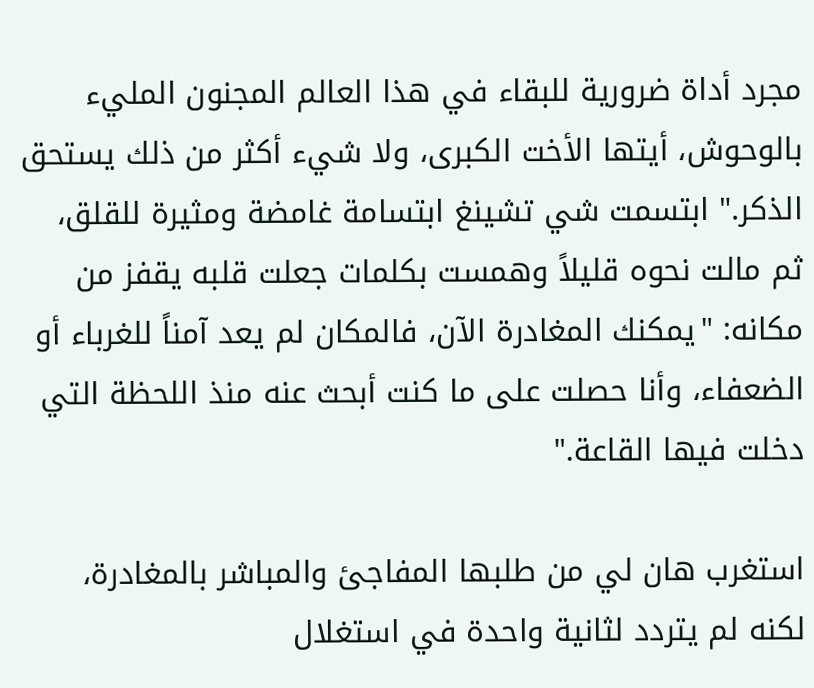مجرد أداة ضرورية للبقاء في هذا العالم المجنون المليء بالوحوش، أيتها الأخت الكبرى، ولا شيء أكثر من ذلك يستحق الذكر." ابتسمت شي تشينغ ابتسامة غامضة ومثيرة للقلق، ثم مالت نحوه قليلاً وهمست بكلمات جعلت قلبه يقفز من مكانه: "يمكنك المغادرة الآن، فالمكان لم يعد آمناً للغرباء أو الضعفاء، وأنا حصلت على ما كنت أبحث عنه منذ اللحظة التي دخلت فيها القاعة."

استغرب هان لي من طلبها المفاجئ والمباشر بالمغادرة، لكنه لم يتردد لثانية واحدة في استغلال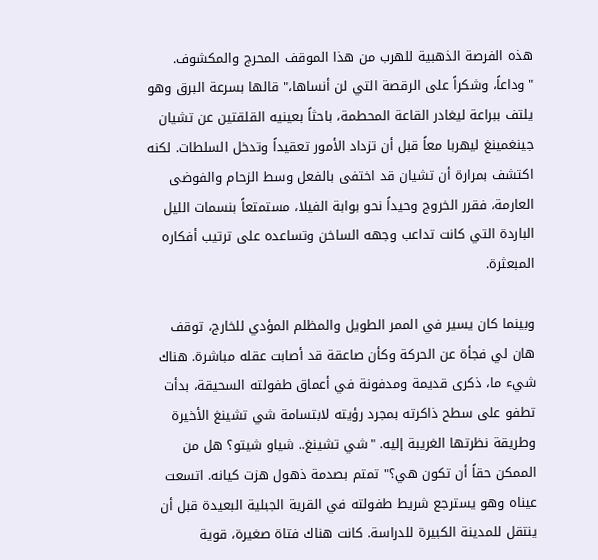هذه الفرصة الذهبية للهرب من هذا الموقف المحرج والمكشوف. "وداعاً، وشكراً على الرقصة التي لن أنساها،" قالها بسرعة البرق وهو يلتف ببراعة ليغادر القاعة المحطمة، باحثاً بعينيه القلقتين عن تشيان جينغمينغ ليهربا معاً قبل أن تزداد الأمور تعقيداً وتدخل السلطات. لكنه اكتشف بمرارة أن تشيان قد اختفى بالفعل وسط الزحام والفوضى العارمة، فقرر الخروج وحيداً نحو بوابة الفيلا، مستمتعاً بنسمات الليل الباردة التي كانت تداعب وجهه الساخن وتساعده على ترتيب أفكاره المبعثرة.

وبينما كان يسير في الممر الطويل والمظلم المؤدي للخارج، توقف هان لي فجأة عن الحركة وكأن صاعقة قد أصابت عقله مباشرة. هناك شيء ما، ذكرى قديمة ومدفونة في أعماق طفولته السحيقة، بدأت تطفو على سطح ذاكرته بمجرد رؤيته لابتسامة شي تشينغ الأخيرة وطريقة نظرتها الغريبة إليه. "شي تشينغ.. شياو شيتو؟ هل من الممكن حقاً أن تكون هي؟" تمتم بصدمة ذهول هزت كيانه. اتسعت عيناه وهو يسترجع شريط طفولته في القرية الجبلية البعيدة قبل أن ينتقل للمدينة الكبيرة للدراسة. كانت هناك فتاة صغيرة، قوية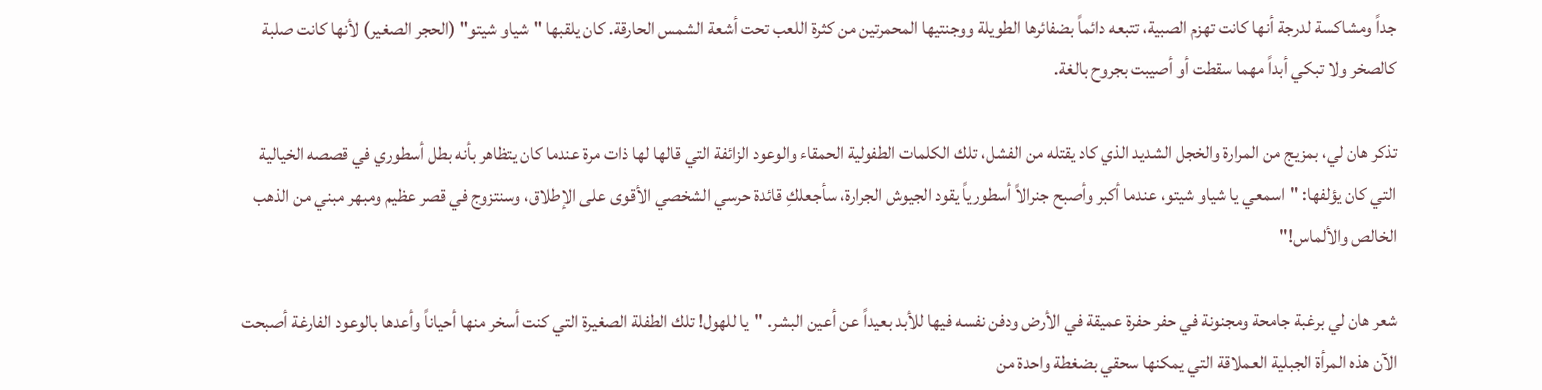جداً ومشاكسة لدرجة أنها كانت تهزم الصبية، تتبعه دائماً بضفائرها الطويلة ووجنتيها المحمرتين من كثرة اللعب تحت أشعة الشمس الحارقة. كان يلقبها "شياو شيتو" (الحجر الصغير) لأنها كانت صلبة كالصخر ولا تبكي أبداً مهما سقطت أو أصيبت بجروح بالغة.

تذكر هان لي، بمزيج من المرارة والخجل الشديد الذي كاد يقتله من الفشل، تلك الكلمات الطفولية الحمقاء والوعود الزائفة التي قالها لها ذات مرة عندما كان يتظاهر بأنه بطل أسطوري في قصصه الخيالية التي كان يؤلفها: "اسمعي يا شياو شيتو، عندما أكبر وأصبح جنرالاً أسطورياً يقود الجيوش الجرارة، سأجعلكِ قائدة حرسي الشخصي الأقوى على الإطلاق، وسنتزوج في قصر عظيم ومبهر مبني من الذهب الخالص والألماس!"

شعر هان لي برغبة جامحة ومجنونة في حفر حفرة عميقة في الأرض ودفن نفسه فيها للأبد بعيداً عن أعين البشر. "يا للهول! تلك الطفلة الصغيرة التي كنت أسخر منها أحياناً وأعدها بالوعود الفارغة أصبحت الآن هذه المرأة الجبلية العملاقة التي يمكنها سحقي بضغطة واحدة من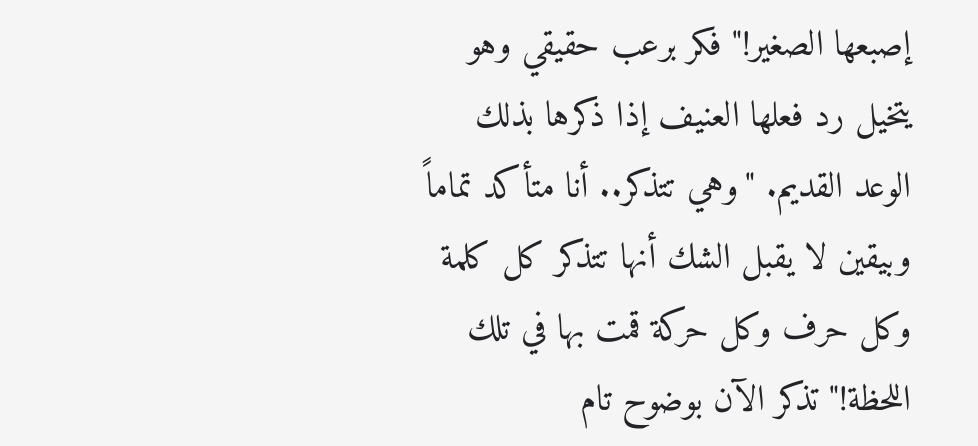إصبعها الصغير!" فكر برعب حقيقي وهو يتخيل رد فعلها العنيف إذا ذكرها بذلك الوعد القديم. "وهي تتذكر.. أنا متأكد تماماً وبيقين لا يقبل الشك أنها تتذكر كل كلمة وكل حرف وكل حركة قمت بها في تلك اللحظة!" تذكر الآن بوضوح تام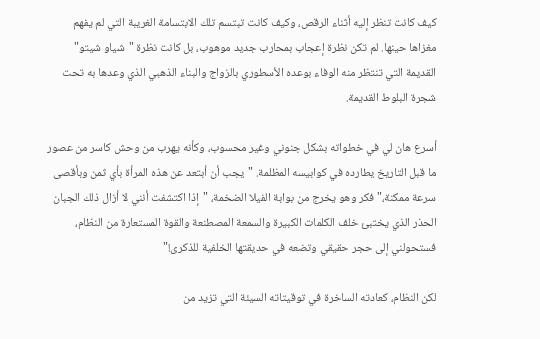كيف كانت تنظر إليه أثناء الرقص، وكيف كانت تبتسم تلك الابتسامة الغريبة التي لم يفهم مغزاها حينها. لم تكن نظرة إعجاب بمحارب جديد موهوب، بل كانت نظرة "شياو شيتو" القديمة التي تنتظر منه الوفاء بوعده الأسطوري بالزواج والبناء الذهبي الذي وعدها به تحت شجرة البلوط القديمة.

أسرع هان لي في خطواته بشكل جنوني وغير محسوب، وكأنه يهرب من وحش كاسر من عصور ما قبل التاريخ يطارده في كوابيسه المظلمة. "يجب أن أبتعد عن هذه المرأة بأي ثمن وبأقصى سرعة ممكنة،" فكر وهو يخرج من بوابة الفيلا الضخمة، "إذا اكتشفت أنني لا أزال ذلك الجبان الحذر الذي يختبئ خلف الكلمات الكبيرة والسمعة المصطنعة والقوة المستعارة من النظام، فستحولني إلى حجر حقيقي وتضعه في حديقتها الخلفية للذكرى!"

لكن النظام، كعادته الساخرة في توقيتاته السيئة التي تزيد من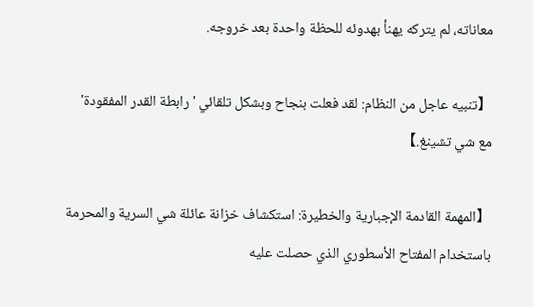معاناته، لم يتركه يهنأ بهدوئه للحظة واحدة بعد خروجه.

【تنبيه عاجل من النظام: لقد فعلت بنجاح وبشكل تلقائي 'رابطة القدر المفقودة' مع شي تشينغ.】

【المهمة القادمة الإجبارية والخطيرة: استكشاف خزانة عائلة شي السرية والمحرمة باستخدام المفتاح الأسطوري الذي حصلت عليه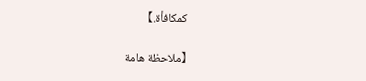كمكافأة.】

【ملاحظة هامة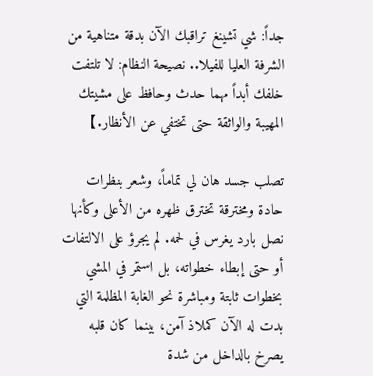جداً: شي تشينغ تراقبك الآن بدقة متناهية من الشرفة العليا للفيلا.. نصيحة النظام: لا تلتفت خلفك أبداً مهما حدث وحافظ على مشيتك المهيبة والواثقة حتى تختفي عن الأنظار.】

تصلب جسد هان لي تماماً، وشعر بنظرات حادة ومخترقة تخترق ظهره من الأعلى وكأنها نصل بارد يغرس في لحمه. لم يجرؤ على الالتفات أو حتى إبطاء خطواته، بل استمر في المشي بخطوات ثابتة ومباشرة نحو الغابة المظلمة التي بدت له الآن كملاذ آمن، بينما كان قلبه يصرخ بالداخل من شدة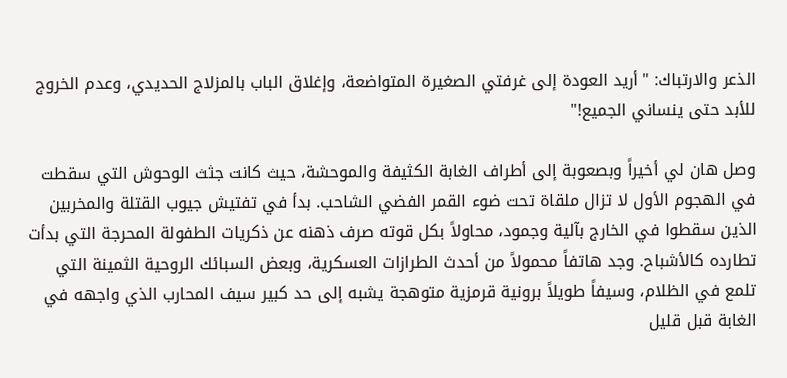الذعر والارتباك: "أريد العودة إلى غرفتي الصغيرة المتواضعة، وإغلاق الباب بالمزلاج الحديدي، وعدم الخروج للأبد حتى ينساني الجميع!"

وصل هان لي أخيراً وبصعوبة إلى أطراف الغابة الكثيفة والموحشة، حيث كانت جثث الوحوش التي سقطت في الهجوم الأول لا تزال ملقاة تحت ضوء القمر الفضي الشاحب. بدأ في تفتيش جيوب القتلة والمخربين الذين سقطوا في الخارج بآلية وجمود، محاولاً بكل قوته صرف ذهنه عن ذكريات الطفولة المحرجة التي بدأت تطارده كالأشباح. وجد هاتفاً محمولاً من أحدث الطرازات العسكرية، وبعض السبائك الروحية الثمينة التي تلمع في الظلام، وسيفاً طويلاً برونية قرمزية متوهجة يشبه إلى حد كبير سيف المحارب الذي واجهه في الغابة قبل قليل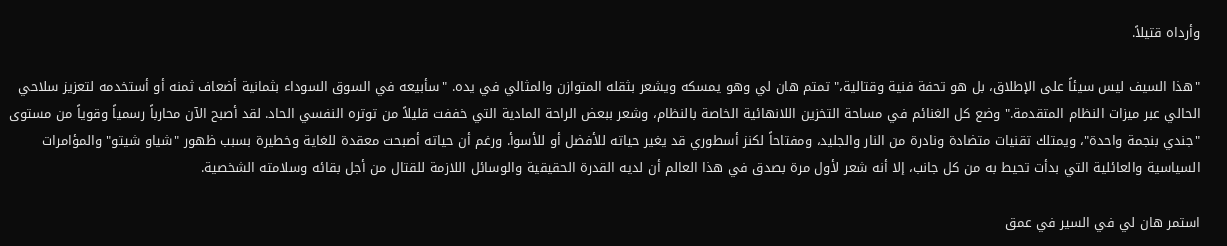وأرداه قتيلاً.

"هذا السيف ليس سيئاً على الإطلاق، بل هو تحفة فنية وقتالية،" تمتم هان لي وهو يمسكه ويشعر بثقله المتوازن والمثالي في يده. "سأبيعه في السوق السوداء بثمانية أضعاف ثمنه أو أستخدمه لتعزيز سلاحي الحالي عبر ميزات النظام المتقدمة." وضع كل الغنائم في مساحة التخزين اللانهائية الخاصة بالنظام، وشعر ببعض الراحة المادية التي خففت قليلاً من توتره النفسي الحاد. لقد أصبح الآن محارباً رسمياً وقوياً من مستوى "جندي بنجمة واحدة"، ويمتلك تقنيات متضادة ونادرة من النار والجليد، ومفتاحاً لكنز أسطوري قد يغير حياته للأفضل أو للأسوأ. ورغم أن حياته أصبحت معقدة للغاية وخطيرة بسبب ظهور "شياو شيتو" والمؤامرات السياسية والعائلية التي بدأت تحيط به من كل جانب، إلا أنه شعر لأول مرة بصدق في هذا العالم أن لديه القدرة الحقيقية والوسائل اللازمة للقتال من أجل بقائه وسلامته الشخصية.

استمر هان لي في السير في عمق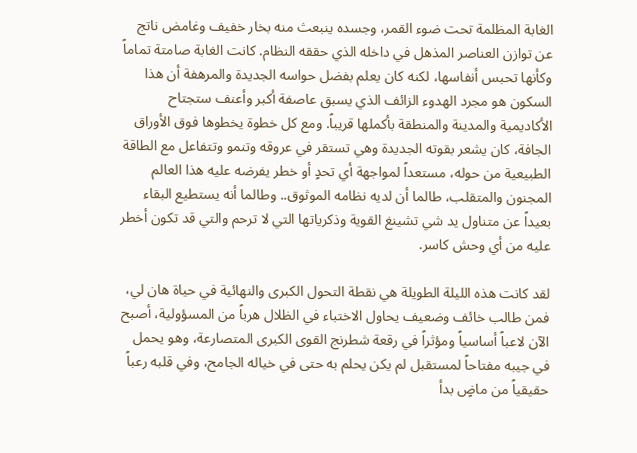الغابة المظلمة تحت ضوء القمر، وجسده ينبعث منه بخار خفيف وغامض ناتج عن توازن العناصر المذهل في داخله الذي حققه النظام. كانت الغابة صامتة تماماً وكأنها تحبس أنفاسها، لكنه كان يعلم بفضل حواسه الجديدة والمرهفة أن هذا السكون هو مجرد الهدوء الزائف الذي يسبق عاصفة أكبر وأعنف ستجتاح الأكاديمية والمدينة والمنطقة بأكملها قريباً. ومع كل خطوة يخطوها فوق الأوراق الجافة، كان يشعر بقوته الجديدة وهي تستقر في عروقه وتنمو وتتفاعل مع الطاقة الطبيعية من حوله، مستعداً لمواجهة أي تحدٍ أو خطر يفرضه عليه هذا العالم المجنون والمتقلب، طالما أن لديه نظامه الموثوق.. وطالما أنه يستطيع البقاء بعيداً عن متناول يد شي تشينغ القوية وذكرياتها التي لا ترحم والتي قد تكون أخطر عليه من أي وحش كاسر.

لقد كانت هذه الليلة الطويلة هي نقطة التحول الكبرى والنهائية في حياة هان لي، فمن طالب خائف وضعيف يحاول الاختباء في الظلال هرباً من المسؤولية، أصبح الآن لاعباً أساسياً ومؤثراً في رقعة شطرنج القوى الكبرى المتصارعة، وهو يحمل في جيبه مفتاحاً لمستقبل لم يكن يحلم به حتى في خياله الجامح، وفي قلبه رعباً حقيقياً من ماضٍ بدأ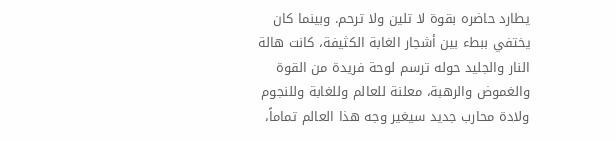يطارد حاضره بقوة لا تلين ولا ترحم. وبينما كان يختفي ببطء بين أشجار الغابة الكثيفة، كانت هالة النار والجليد حوله ترسم لوحة فريدة من القوة والغموض والرهبة، معلنة للعالم وللغابة وللنجوم ولادة محارب جديد سيغير وجه هذا العالم تماماً،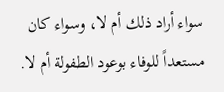سواء أراد ذلك أم لا، وسواء كان مستعداً للوفاء بوعود الطفولة أم لا.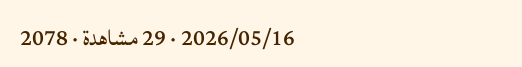2026/05/16 · 29 مشاهدة · 2078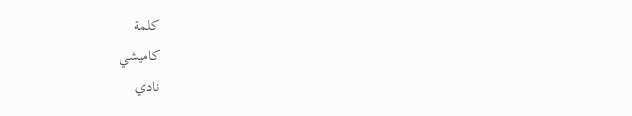كلمة
كاميشي
نادي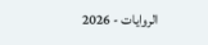الروايات - 2026